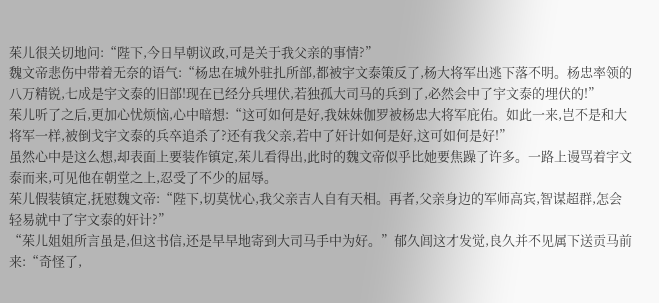茱儿很关切地问:“陛下,今日早朝议政,可是关于我父亲的事情?”
魏文帝悲伤中带着无奈的语气:“杨忠在城外驻扎所部,都被宇文泰策反了,杨大将军出逃下落不明。杨忠率领的八万精锐,七成是宇文泰的旧部!现在已经分兵埋伏,若独孤大司马的兵到了,必然会中了宇文泰的埋伏的!”
茱儿听了之后,更加心忧烦恼,心中暗想:“这可如何是好,我妹妹伽罗被杨忠大将军庇佑。如此一来,岂不是和大将军一样,被倒戈宇文泰的兵卒追杀了?还有我父亲,若中了奸计如何是好,这可如何是好!”
虽然心中是这么想,却表面上要装作镇定,茱儿看得出,此时的魏文帝似乎比她要焦躁了许多。一路上谩骂着宇文泰而来,可见他在朝堂之上,忍受了不少的屈辱。
茱儿假装镇定,抚慰魏文帝:“陛下,切莫忧心,我父亲吉人自有天相。再者,父亲身边的军师高宾,智谋超群,怎会轻易就中了宇文泰的奸计?”
“茱儿姐姐所言虽是,但这书信,还是早早地寄到大司马手中为好。”郁久闾这才发觉,良久并不见属下送贡马前来:“奇怪了,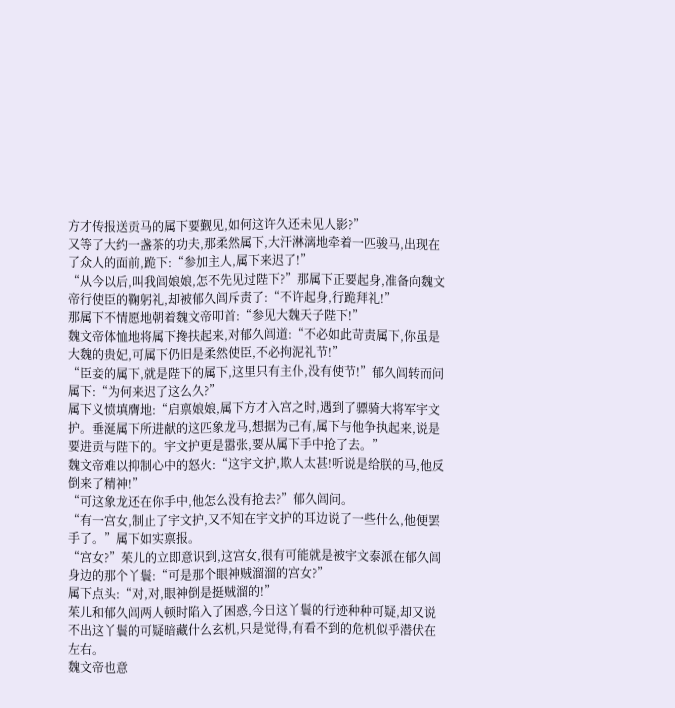方才传报送贡马的属下要觐见,如何这许久还未见人影?”
又等了大约一盏茶的功夫,那柔然属下,大汗淋漓地牵着一匹骏马,出现在了众人的面前,跪下:“参加主人,属下来迟了!”
“从今以后,叫我闾娘娘,怎不先见过陛下?”那属下正要起身,准备向魏文帝行使臣的鞠躬礼,却被郁久闾斥责了:“不许起身,行跪拜礼!”
那属下不情愿地朝着魏文帝叩首:“参见大魏天子陛下!”
魏文帝体恤地将属下搀扶起来,对郁久闾道:“不必如此苛责属下,你虽是大魏的贵妃,可属下仍旧是柔然使臣,不必拘泥礼节!”
“臣妾的属下,就是陛下的属下,这里只有主仆,没有使节!”郁久闾转而问属下:“为何来迟了这么久?”
属下义愤填膺地:“启禀娘娘,属下方才入宫之时,遇到了骠骑大将军宇文护。垂涎属下所进献的这匹象龙马,想据为己有,属下与他争执起来,说是要进贡与陛下的。宇文护更是嚣张,要从属下手中抢了去。”
魏文帝难以抑制心中的怒火:“这宇文护,欺人太甚!听说是给朕的马,他反倒来了精神!”
“可这象龙还在你手中,他怎么没有抢去?”郁久闾问。
“有一宫女,制止了宇文护,又不知在宇文护的耳边说了一些什么,他便罢手了。”属下如实禀报。
“宫女?”茱儿的立即意识到,这宫女,很有可能就是被宇文泰派在郁久闾身边的那个丫鬟:“可是那个眼神贼溜溜的宫女?”
属下点头:“对,对,眼神倒是挺贼溜的!”
茱儿和郁久闾两人顿时陷入了困惑,今日这丫鬟的行迹种种可疑,却又说不出这丫鬟的可疑暗藏什么玄机,只是觉得,有看不到的危机似乎潜伏在左右。
魏文帝也意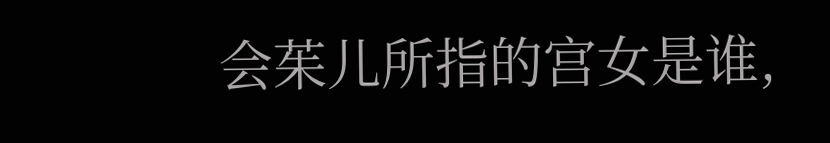会茱儿所指的宫女是谁,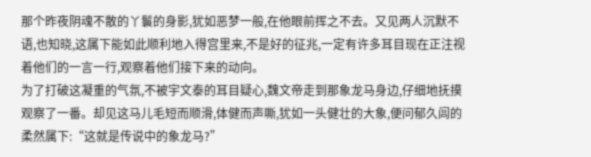那个昨夜阴魂不散的丫鬟的身影,犹如恶梦一般,在他眼前挥之不去。又见两人沉默不语,也知晓,这属下能如此顺利地入得宫里来,不是好的征兆,一定有许多耳目现在正注视着他们的一言一行,观察着他们接下来的动向。
为了打破这凝重的气氛,不被宇文泰的耳目疑心,魏文帝走到那象龙马身边,仔细地抚摸观察了一番。却见这马儿毛短而顺滑,体健而声嘶,犹如一头健壮的大象,便问郁久闾的柔然属下:“这就是传说中的象龙马?”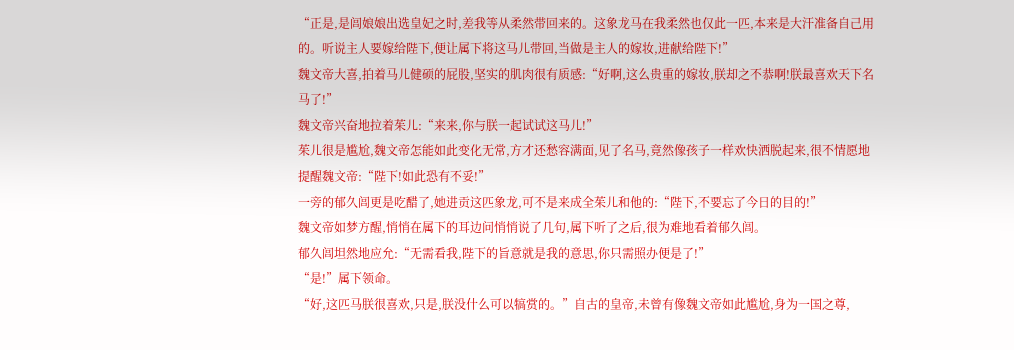“正是,是闾娘娘出选皇妃之时,差我等从柔然带回来的。这象龙马在我柔然也仅此一匹,本来是大汗准备自己用的。听说主人要嫁给陛下,便让属下将这马儿带回,当做是主人的嫁妆,进献给陛下!”
魏文帝大喜,拍着马儿健硕的屁股,坚实的肌肉很有质感:“好啊,这么贵重的嫁妆,朕却之不恭啊!朕最喜欢天下名马了!”
魏文帝兴奋地拉着茱儿:“来来,你与朕一起试试这马儿!”
茱儿很是尴尬,魏文帝怎能如此变化无常,方才还愁容满面,见了名马,竟然像孩子一样欢快洒脱起来,很不情愿地提醒魏文帝:“陛下!如此恐有不妥!”
一旁的郁久闾更是吃醋了,她进贡这匹象龙,可不是来成全茱儿和他的:“陛下,不要忘了今日的目的!”
魏文帝如梦方醒,悄悄在属下的耳边问悄悄说了几句,属下听了之后,很为难地看着郁久闾。
郁久闾坦然地应允:“无需看我,陛下的旨意就是我的意思,你只需照办便是了!”
“是!”属下领命。
“好,这匹马朕很喜欢,只是,朕没什么可以犒赏的。”自古的皇帝,未曾有像魏文帝如此尴尬,身为一国之尊,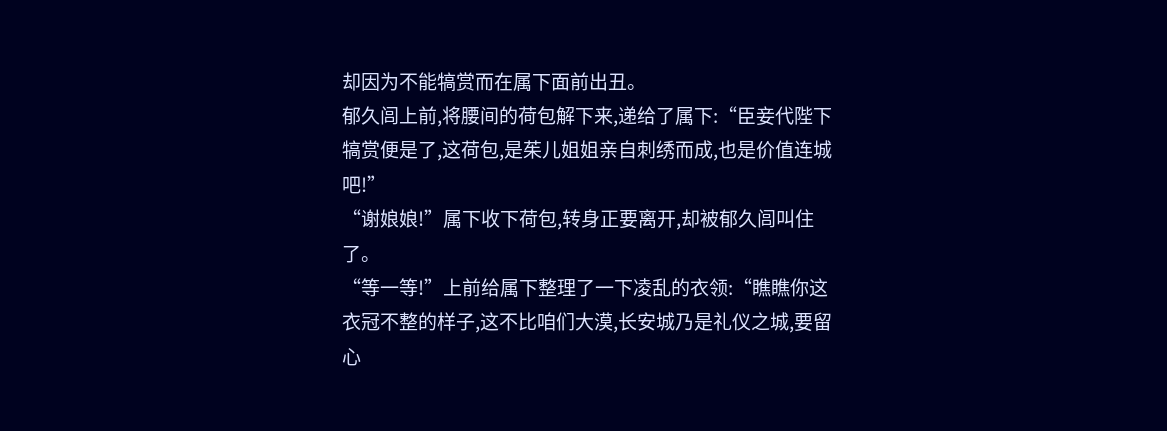却因为不能犒赏而在属下面前出丑。
郁久闾上前,将腰间的荷包解下来,递给了属下:“臣妾代陛下犒赏便是了,这荷包,是茱儿姐姐亲自刺绣而成,也是价值连城吧!”
“谢娘娘!”属下收下荷包,转身正要离开,却被郁久闾叫住了。
“等一等!”上前给属下整理了一下凌乱的衣领:“瞧瞧你这衣冠不整的样子,这不比咱们大漠,长安城乃是礼仪之城,要留心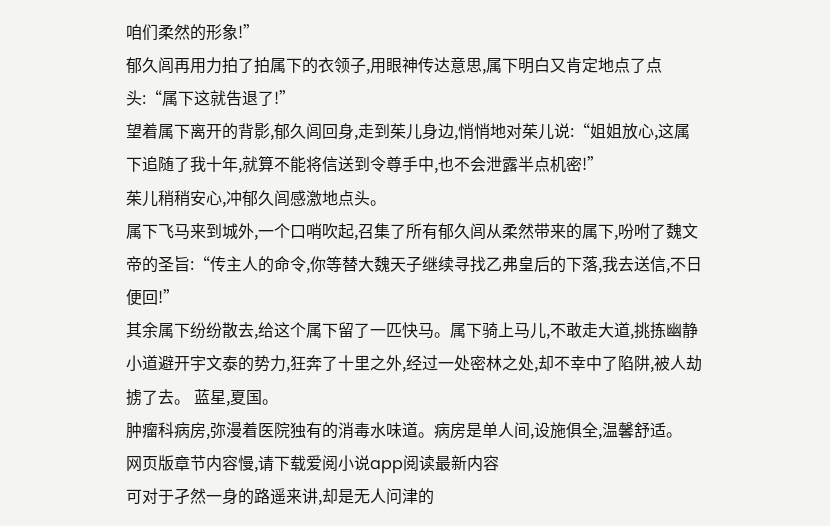咱们柔然的形象!”
郁久闾再用力拍了拍属下的衣领子,用眼神传达意思,属下明白又肯定地点了点头:“属下这就告退了!”
望着属下离开的背影,郁久闾回身,走到茱儿身边,悄悄地对茱儿说:“姐姐放心,这属下追随了我十年,就算不能将信送到令尊手中,也不会泄露半点机密!”
茱儿稍稍安心,冲郁久闾感激地点头。
属下飞马来到城外,一个口哨吹起,召集了所有郁久闾从柔然带来的属下,吩咐了魏文帝的圣旨:“传主人的命令,你等替大魏天子继续寻找乙弗皇后的下落,我去送信,不日便回!”
其余属下纷纷散去,给这个属下留了一匹快马。属下骑上马儿,不敢走大道,挑拣幽静小道避开宇文泰的势力,狂奔了十里之外,经过一处密林之处,却不幸中了陷阱,被人劫掳了去。 蓝星,夏国。
肿瘤科病房,弥漫着医院独有的消毒水味道。病房是单人间,设施俱全,温馨舒适。
网页版章节内容慢,请下载爱阅小说app阅读最新内容
可对于孑然一身的路遥来讲,却是无人问津的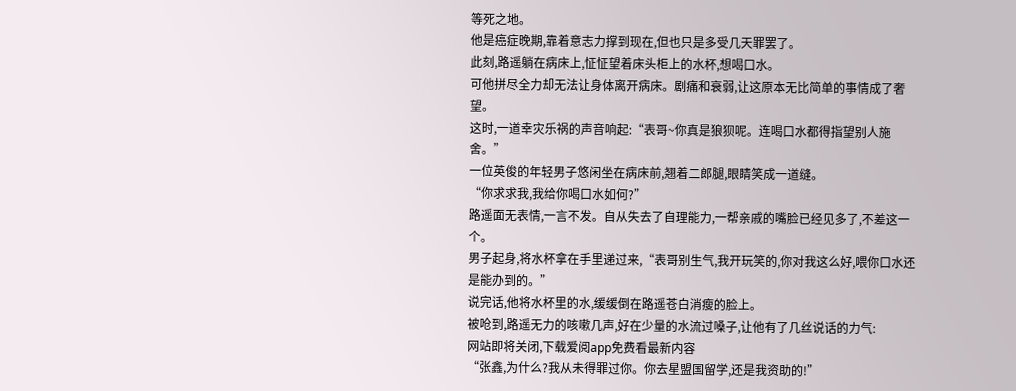等死之地。
他是癌症晚期,靠着意志力撑到现在,但也只是多受几天罪罢了。
此刻,路遥躺在病床上,怔怔望着床头柜上的水杯,想喝口水。
可他拼尽全力却无法让身体离开病床。剧痛和衰弱,让这原本无比简单的事情成了奢望。
这时,一道幸灾乐祸的声音响起:“表哥~你真是狼狈呢。连喝口水都得指望别人施舍。”
一位英俊的年轻男子悠闲坐在病床前,翘着二郎腿,眼睛笑成一道缝。
“你求求我,我给你喝口水如何?”
路遥面无表情,一言不发。自从失去了自理能力,一帮亲戚的嘴脸已经见多了,不差这一个。
男子起身,将水杯拿在手里递过来,“表哥别生气,我开玩笑的,你对我这么好,喂你口水还是能办到的。”
说完话,他将水杯里的水,缓缓倒在路遥苍白消瘦的脸上。
被呛到,路遥无力的咳嗽几声,好在少量的水流过嗓子,让他有了几丝说话的力气:
网站即将关闭,下载爱阅app免费看最新内容
“张鑫,为什么?我从未得罪过你。你去星盟国留学,还是我资助的!”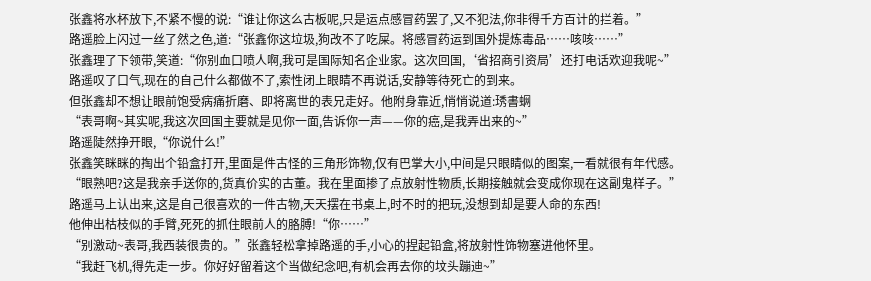张鑫将水杯放下,不紧不慢的说:“谁让你这么古板呢,只是运点感冒药罢了,又不犯法,你非得千方百计的拦着。”
路遥脸上闪过一丝了然之色,道:“张鑫你这垃圾,狗改不了吃屎。将感冒药运到国外提炼毒品……咳咳……”
张鑫理了下领带,笑道:“你别血口喷人啊,我可是国际知名企业家。这次回国,‘省招商引资局’还打电话欢迎我呢~”
路遥叹了口气,现在的自己什么都做不了,索性闭上眼睛不再说话,安静等待死亡的到来。
但张鑫却不想让眼前饱受病痛折磨、即将离世的表兄走好。他附身靠近,悄悄说道:琇書蛧
“表哥啊~其实呢,我这次回国主要就是见你一面,告诉你一声——你的癌,是我弄出来的~”
路遥陡然挣开眼,“你说什么!”
张鑫笑眯眯的掏出个铅盒打开,里面是件古怪的三角形饰物,仅有巴掌大小,中间是只眼睛似的图案,一看就很有年代感。
“眼熟吧?这是我亲手送你的,货真价实的古董。我在里面掺了点放射性物质,长期接触就会变成你现在这副鬼样子。”
路遥马上认出来,这是自己很喜欢的一件古物,天天摆在书桌上,时不时的把玩,没想到却是要人命的东西!
他伸出枯枝似的手臂,死死的抓住眼前人的胳膊!“你……”
“别激动~表哥,我西装很贵的。”张鑫轻松拿掉路遥的手,小心的捏起铅盒,将放射性饰物塞进他怀里。
“我赶飞机,得先走一步。你好好留着这个当做纪念吧,有机会再去你的坟头蹦迪~”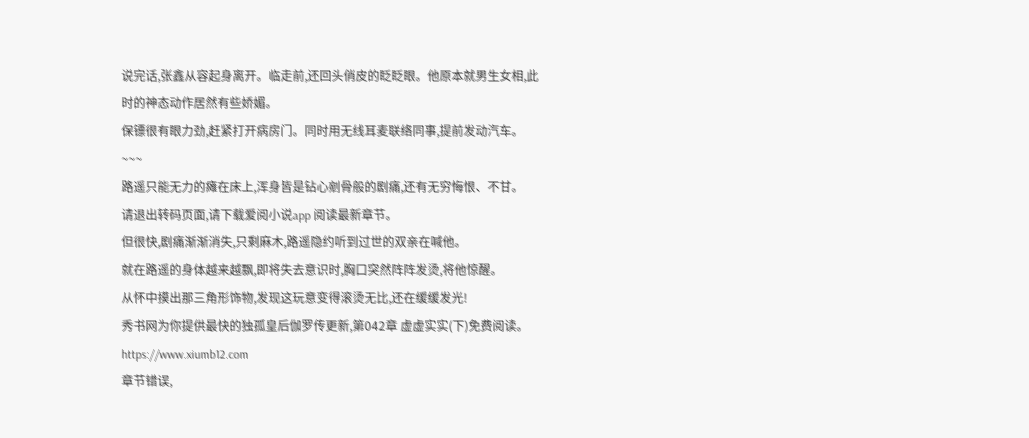说完话,张鑫从容起身离开。临走前,还回头俏皮的眨眨眼。他原本就男生女相,此时的神态动作居然有些娇媚。
保镖很有眼力劲,赶紧打开病房门。同时用无线耳麦联络同事,提前发动汽车。
~~~
路遥只能无力的瘫在床上,浑身皆是钻心剜骨般的剧痛,还有无穷悔恨、不甘。
请退出转码页面,请下载爱阅小说app 阅读最新章节。
但很快,剧痛渐渐消失,只剩麻木,路遥隐约听到过世的双亲在喊他。
就在路遥的身体越来越飘,即将失去意识时,胸口突然阵阵发烫,将他惊醒。
从怀中摸出那三角形饰物,发现这玩意变得滚烫无比,还在缓缓发光!
秀书网为你提供最快的独孤皇后伽罗传更新,第042章 虚虚实实(下)免费阅读。https://www.xiumb12.com
章节错误,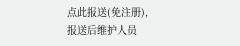点此报送(免注册),
报送后维护人员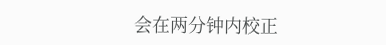会在两分钟内校正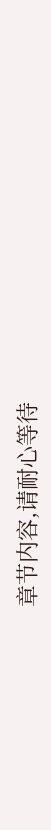章节内容,请耐心等待